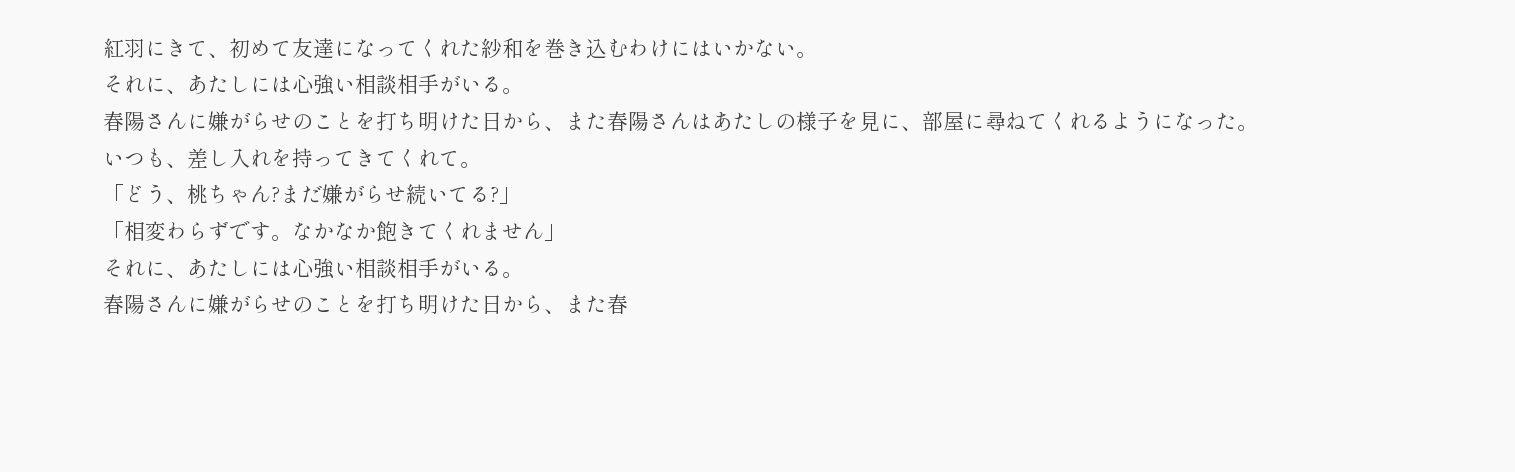紅羽にきて、初めて友達になってくれた紗和を巻き込むわけにはいかない。
それに、あたしには心強い相談相手がいる。
春陽さんに嫌がらせのことを打ち明けた日から、また春陽さんはあたしの様子を見に、部屋に尋ねてくれるようになった。
いつも、差し入れを持ってきてくれて。
「どう、桃ちゃん?まだ嫌がらせ続いてる?」
「相変わらずです。なかなか飽きてくれません」
それに、あたしには心強い相談相手がいる。
春陽さんに嫌がらせのことを打ち明けた日から、また春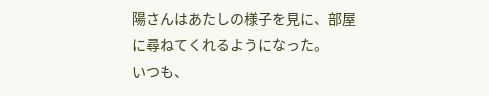陽さんはあたしの様子を見に、部屋に尋ねてくれるようになった。
いつも、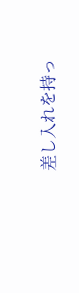差し入れを持っ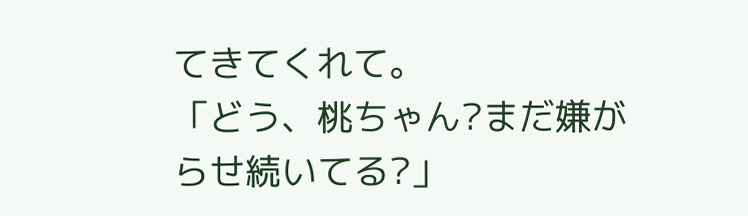てきてくれて。
「どう、桃ちゃん?まだ嫌がらせ続いてる?」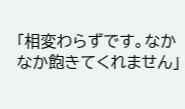「相変わらずです。なかなか飽きてくれません」